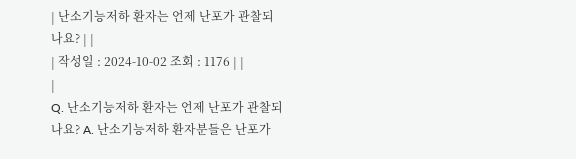| 난소기능저하 환자는 언제 난포가 관찰되나요? | |
| 작성일 : 2024-10-02 조회 : 1176 | |
|
Q. 난소기능저하 환자는 언제 난포가 관찰되나요? A. 난소기능저하 환자분들은 난포가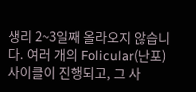생리 2~3일째 올라오지 않습니다. 여러 개의 Folicular(난포) 사이클이 진행되고, 그 사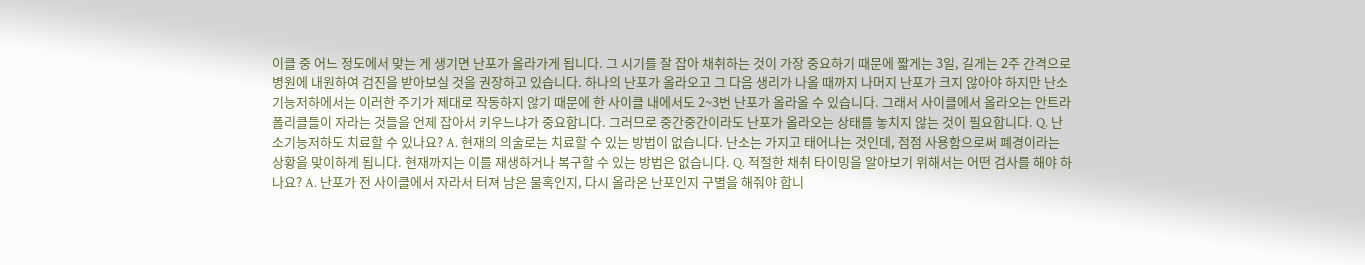이클 중 어느 정도에서 맞는 게 생기면 난포가 올라가게 됩니다. 그 시기를 잘 잡아 채취하는 것이 가장 중요하기 때문에 짧게는 3일, 길게는 2주 간격으로 병원에 내원하여 검진을 받아보실 것을 권장하고 있습니다. 하나의 난포가 올라오고 그 다음 생리가 나올 때까지 나머지 난포가 크지 않아야 하지만 난소기능저하에서는 이러한 주기가 제대로 작동하지 않기 때문에 한 사이클 내에서도 2~3번 난포가 올라올 수 있습니다. 그래서 사이클에서 올라오는 안트라폴리클들이 자라는 것들을 언제 잡아서 키우느냐가 중요합니다. 그러므로 중간중간이라도 난포가 올라오는 상태를 놓치지 않는 것이 필요합니다. Q. 난소기능저하도 치료할 수 있나요? A. 현재의 의술로는 치료할 수 있는 방법이 없습니다. 난소는 가지고 태어나는 것인데, 점점 사용함으로써 폐경이라는 상황을 맞이하게 됩니다. 현재까지는 이를 재생하거나 복구할 수 있는 방법은 없습니다. Q. 적절한 채취 타이밍을 알아보기 위해서는 어떤 검사를 해야 하나요? A. 난포가 전 사이클에서 자라서 터져 남은 물혹인지, 다시 올라온 난포인지 구별을 해줘야 합니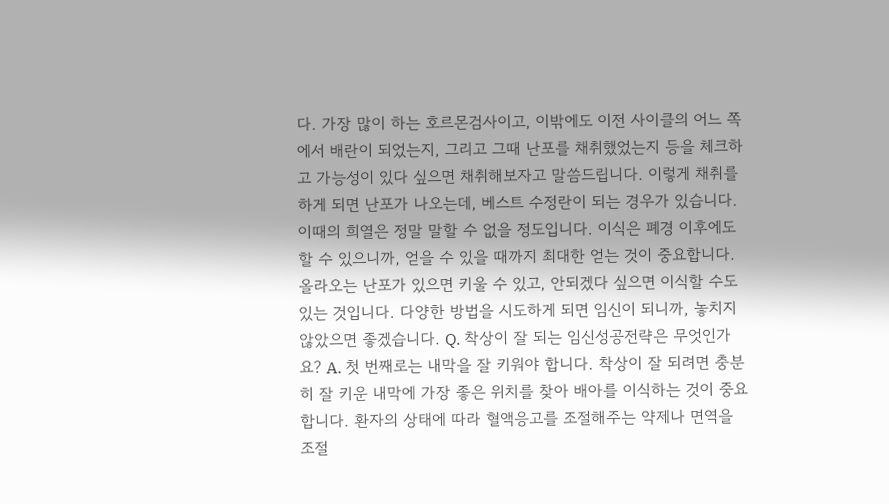다. 가장 많이 하는 호르몬검사이고, 이밖에도 이전 사이클의 어느 쪽에서 배란이 되었는지, 그리고 그때 난포를 채취했었는지 등을 체크하고 가능성이 있다 싶으면 채취해보자고 말씀드립니다. 이렇게 채취를 하게 되면 난포가 나오는데, 베스트 수정란이 되는 경우가 있습니다. 이때의 희열은 정말 말할 수 없을 정도입니다. 이식은 폐경 이후에도 할 수 있으니까, 얻을 수 있을 때까지 최대한 얻는 것이 중요합니다. 올라오는 난포가 있으면 키울 수 있고, 안되겠다 싶으면 이식할 수도 있는 것입니다. 다양한 방법을 시도하게 되면 임신이 되니까, 놓치지 않았으면 좋겠습니다. Q. 착상이 잘 되는 임신성공전략은 무엇인가요? A. 첫 번째로는 내막을 잘 키워야 합니다. 착상이 잘 되려면 충분히 잘 키운 내막에 가장 좋은 위치를 찾아 배아를 이식하는 것이 중요합니다. 환자의 상태에 따라 혈액응고를 조절해주는 약제나 면역을 조절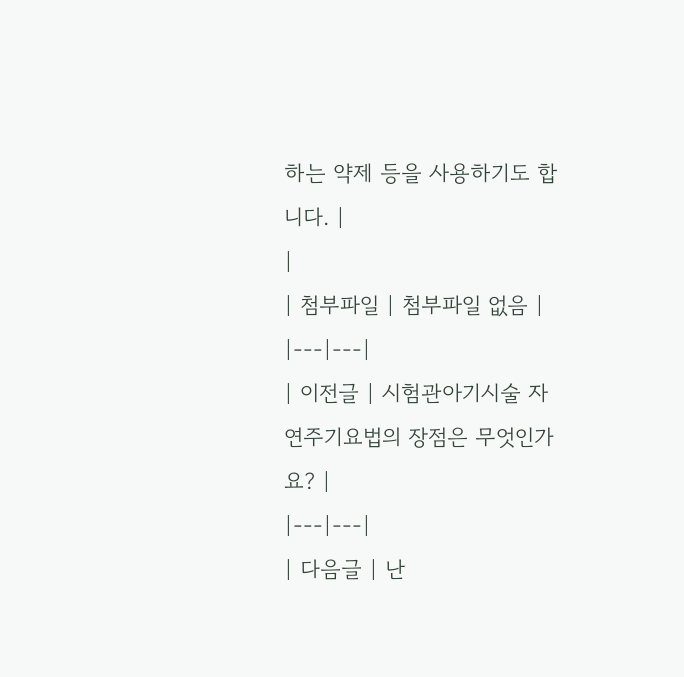하는 약제 등을 사용하기도 합니다. |
|
| 첨부파일 | 첨부파일 없음 |
|---|---|
| 이전글 | 시험관아기시술 자연주기요법의 장점은 무엇인가요? |
|---|---|
| 다음글 | 난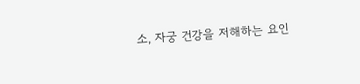소, 자궁 건강을 저해하는 요인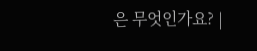은 무엇인가요? |